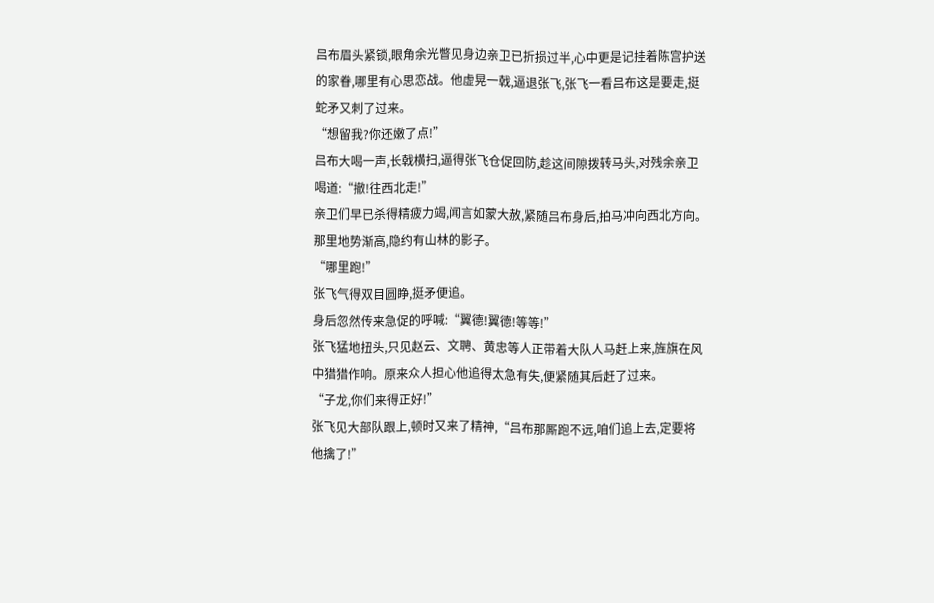吕布眉头紧锁,眼角余光瞥见身边亲卫已折损过半,心中更是记挂着陈宫护送的家眷,哪里有心思恋战。他虚晃一戟,逼退张飞,张飞一看吕布这是要走,挺蛇矛又刺了过来。
“想留我?你还嫩了点!”
吕布大喝一声,长戟横扫,逼得张飞仓促回防,趁这间隙拨转马头,对残余亲卫喝道:“撤!往西北走!”
亲卫们早已杀得精疲力竭,闻言如蒙大赦,紧随吕布身后,拍马冲向西北方向。那里地势渐高,隐约有山林的影子。
“哪里跑!”
张飞气得双目圆睁,挺矛便追。
身后忽然传来急促的呼喊:“翼德!翼德!等等!”
张飞猛地扭头,只见赵云、文聘、黄忠等人正带着大队人马赶上来,旌旗在风中猎猎作响。原来众人担心他追得太急有失,便紧随其后赶了过来。
“子龙,你们来得正好!”
张飞见大部队跟上,顿时又来了精神,“吕布那厮跑不远,咱们追上去,定要将他擒了!”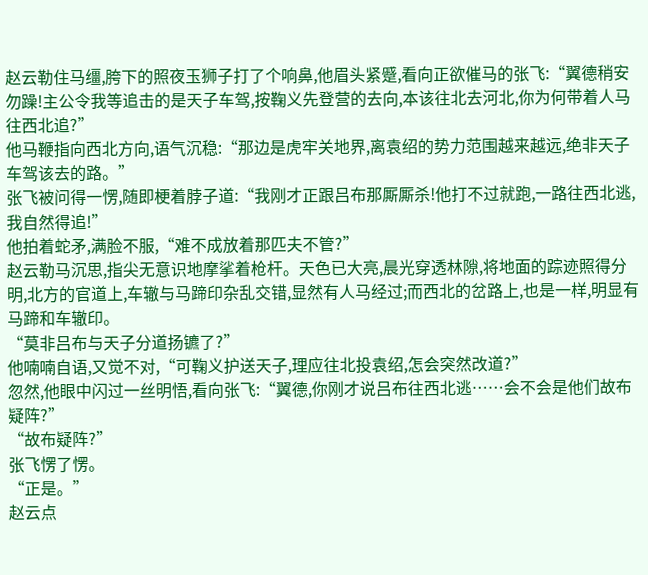赵云勒住马缰,胯下的照夜玉狮子打了个响鼻,他眉头紧蹙,看向正欲催马的张飞:“翼德稍安勿躁!主公令我等追击的是天子车驾,按鞠义先登营的去向,本该往北去河北,你为何带着人马往西北追?”
他马鞭指向西北方向,语气沉稳:“那边是虎牢关地界,离袁绍的势力范围越来越远,绝非天子车驾该去的路。”
张飞被问得一愣,随即梗着脖子道:“我刚才正跟吕布那厮厮杀!他打不过就跑,一路往西北逃,我自然得追!”
他拍着蛇矛,满脸不服,“难不成放着那匹夫不管?”
赵云勒马沉思,指尖无意识地摩挲着枪杆。天色已大亮,晨光穿透林隙,将地面的踪迹照得分明,北方的官道上,车辙与马蹄印杂乱交错,显然有人马经过;而西北的岔路上,也是一样,明显有马蹄和车辙印。
“莫非吕布与天子分道扬镳了?”
他喃喃自语,又觉不对,“可鞠义护送天子,理应往北投袁绍,怎会突然改道?”
忽然,他眼中闪过一丝明悟,看向张飞:“翼德,你刚才说吕布往西北逃……会不会是他们故布疑阵?”
“故布疑阵?”
张飞愣了愣。
“正是。”
赵云点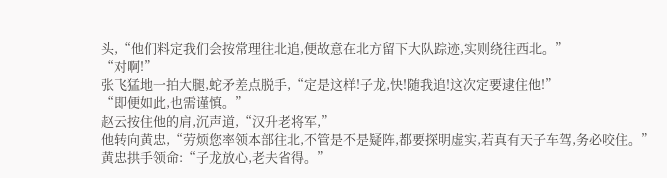头,“他们料定我们会按常理往北追,便故意在北方留下大队踪迹,实则绕往西北。”
“对啊!”
张飞猛地一拍大腿,蛇矛差点脱手,“定是这样!子龙,快!随我追!这次定要逮住他!”
“即便如此,也需谨慎。”
赵云按住他的肩,沉声道,“汉升老将军,”
他转向黄忠,“劳烦您率领本部往北,不管是不是疑阵,都要探明虚实,若真有天子车驾,务必咬住。”
黄忠拱手领命:“子龙放心,老夫省得。”